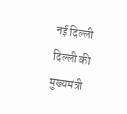नई दिल्ली दिल्ली की मुख्यमंत्री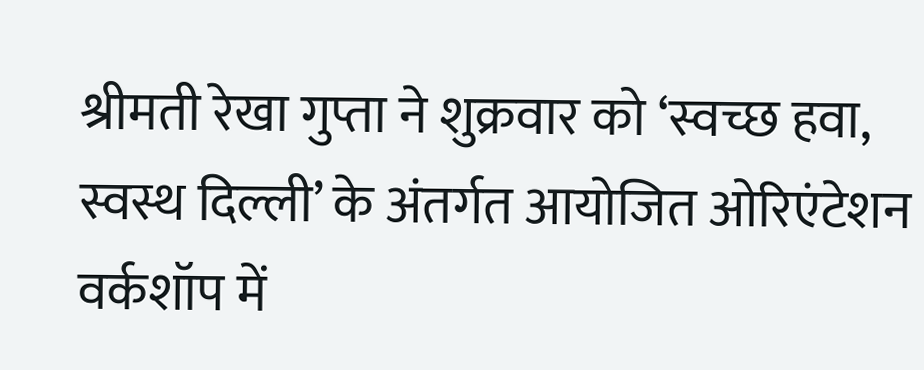श्रीमती रेखा गुप्ता ने शुक्रवार को ‘स्वच्छ हवा, स्वस्थ दिल्ली’ के अंतर्गत आयोजित ओरिएंटेशन वर्कशॉप में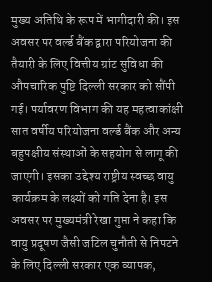मुख्य अतिथि के रूप में भागीदारी की। इस अवसर पर वर्ल्ड बैंक द्वारा परियोजना की तैयारी के लिए वित्तीय ग्रांट सुविधा की औपचारिक पुष्टि दिल्ली सरकार को सौंपी गई। पर्यावरण विभाग की यह महत्वाकांक्षी सात वर्षीय परियोजना वर्ल्ड बैंक और अन्य बहुपक्षीय संस्थाओं के सहयोग से लागू की जाएगी। इसका उद्देश्य राष्ट्रीय स्वच्छ वायु कार्यक्रम के लक्ष्यों को गति देना है। इस अवसर पर मुख्यमंत्री रेखा गुप्ता ने कहा कि वायु प्रदूषण जैसी जटिल चुनौती से निपटने के लिए दिल्ली सरकार एक व्यापक,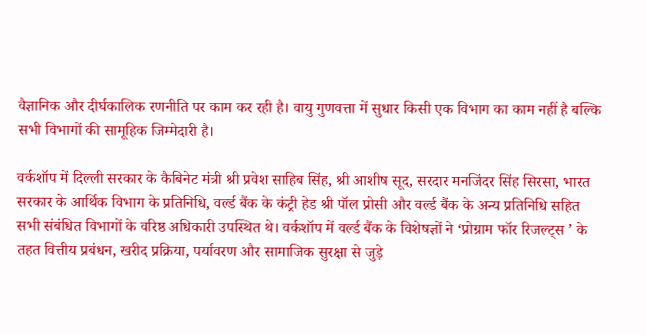वैज्ञानिक और दीर्घकालिक रणनीति पर काम कर रही है। वायु गुणवत्ता में सुधार किसी एक विभाग का काम नहीं है बल्कि सभी विभागों की सामूहिक जिम्मेदारी है।

वर्कशॉप में दिल्ली सरकार के कैबिनेट मंत्री श्री प्रवेश साहिब सिंह, श्री आशीष सूद, सरदार मनजिंदर सिंह सिरसा, भारत सरकार के आर्थिक विभाग के प्रतिनिधि, वर्ल्ड बैंक के कंट्री हेड श्री पॉल प्रोसी और वर्ल्ड बैंक के अन्य प्रतिनिधि सहित सभी संबंधित विभागों के वरिष्ठ अधिकारी उपस्थित थे। वर्कशॉप में वर्ल्ड बैंक के विशेषज्ञों ने ‘प्रोग्राम फॉर रिजल्ट्स ’ के तहत वित्तीय प्रबंधन, खरीद प्रक्रिया, पर्यावरण और सामाजिक सुरक्षा से जुड़े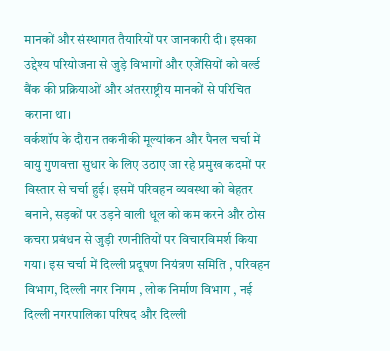मानकों और संस्थागत तैयारियों पर जानकारी दी। इसका उद्देश्य परियोजना से जुड़े विभागों और एजेंसियों को वर्ल्ड बैंक की प्रक्रियाओं और अंतरराष्ट्रीय मानकों से परिचित कराना था।
वर्कशॉप के दौरान तकनीकी मूल्यांकन और पैनल चर्चा में वायु गुणवत्ता सुधार के लिए उठाए जा रहे प्रमुख कदमों पर विस्तार से चर्चा हुई। इसमें परिवहन व्यवस्था को बेहतर बनाने, सड़कों पर उड़ने वाली धूल को कम करने और ठोस कचरा प्रबंधन से जुड़ी रणनीतियों पर विचारविमर्श किया गया। इस चर्चा में दिल्ली प्रदूषण नियंत्रण समिति , परिवहन विभाग, दिल्ली नगर निगम , लोक निर्माण विभाग , नई दिल्ली नगरपालिका परिषद और दिल्ली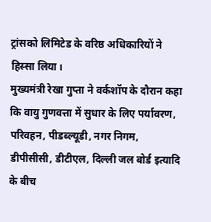ट्रांसको लिमिटेड के वरिष्ठ अधिकारियों ने हिस्सा लिया।
मुख्यमंत्री रेखा गुप्ता ने वर्कशॉप के दौरान कहा कि वायु गुणवत्ता में सुधार के लिए पर्यावरण, परिवहन, पीडब्ल्यूडी, नगर निगम, डीपीसीसी, डीटीएल, दिल्ली जल बोर्ड इत्यादि के बीच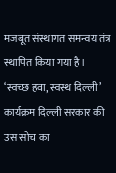मजबूत संस्थागत समन्वय तंत्र स्थापित किया गया है। ‘स्वच्छ हवा, स्वस्थ दिल्ली’ कार्यक्रम दिल्ली सरकार की उस सोच का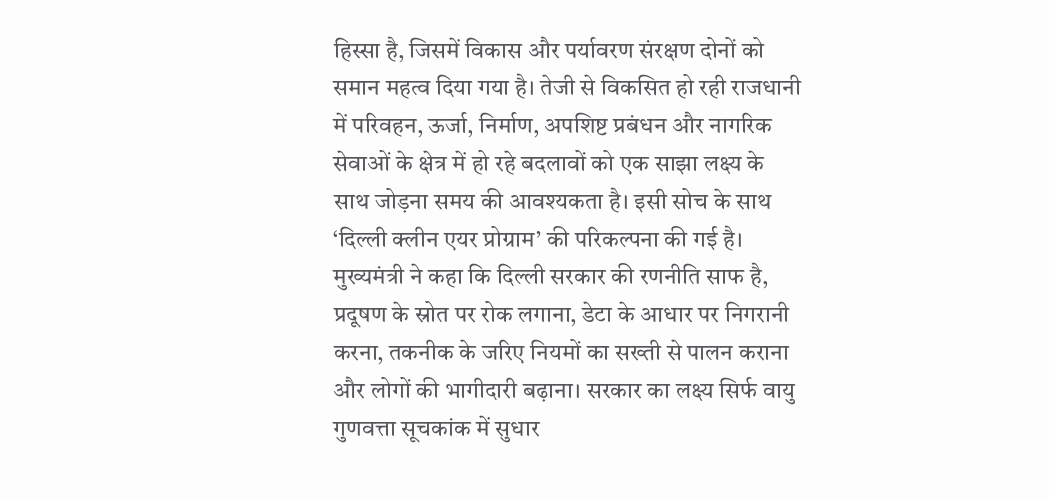हिस्सा है, जिसमें विकास और पर्यावरण संरक्षण दोनों को समान महत्व दिया गया है। तेजी से विकसित हो रही राजधानी में परिवहन, ऊर्जा, निर्माण, अपशिष्ट प्रबंधन और नागरिक सेवाओं के क्षेत्र में हो रहे बदलावों को एक साझा लक्ष्य के साथ जोड़ना समय की आवश्यकता है। इसी सोच के साथ ‘दिल्ली क्लीन एयर प्रोग्राम’ की परिकल्पना की गई है।
मुख्यमंत्री ने कहा कि दिल्ली सरकार की रणनीति साफ है, प्रदूषण के स्रोत पर रोक लगाना, डेटा के आधार पर निगरानी करना, तकनीक के जरिए नियमों का सख्ती से पालन कराना और लोगों की भागीदारी बढ़ाना। सरकार का लक्ष्य सिर्फ वायु गुणवत्ता सूचकांक में सुधार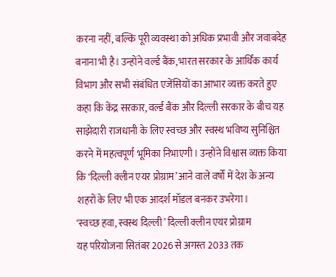करना नहीं, बल्कि पूरी व्यवस्था को अधिक प्रभावी और जवाबदेह बनाना भी है। उन्होंने वर्ल्ड बैंक, भारत सरकार के आर्थिक कार्य विभाग और सभी संबंधित एजेंसियों का आभार व्यक्त करते हुए कहा कि केंद्र सरकार, वर्ल्ड बैंक और दिल्ली सरकार के बीच यह साझेदारी राजधानी के लिए स्वच्छ और स्वस्थ भविष्य सुनिश्चित करने में महत्वपूर्ण भूमिका निभाएगी। उन्होंने विश्वास व्यक्त किया कि ‘दिल्ली क्लीन एयर प्रोग्राम’ आने वाले वर्षों में देश के अन्य शहरों के लिए भी एक आदर्श मॉडल बनकर उभरेगा।
‘स्वच्छ हवा, स्वस्थ दिल्ली’ दिल्ली क्लीन एयर प्रोग्राम
यह परियोजना सितंबर 2026 से अगस्त 2033 तक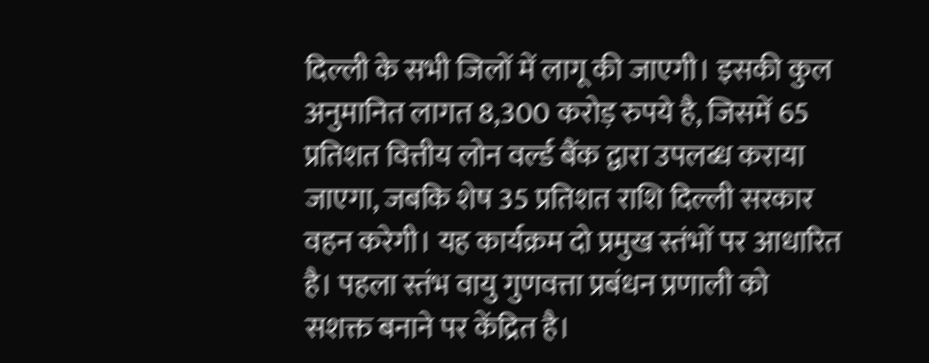दिल्ली के सभी जिलों में लागू की जाएगी। इसकी कुल अनुमानित लागत 8,300 करोड़ रुपये है, जिसमें 65 प्रतिशत वित्तीय लोन वर्ल्ड बैंक द्वारा उपलब्ध कराया जाएगा, जबकि शेष 35 प्रतिशत राशि दिल्ली सरकार वहन करेगी। यह कार्यक्रम दो प्रमुख स्तंभों पर आधारित है। पहला स्तंभ वायु गुणवत्ता प्रबंधन प्रणाली को सशक्त बनाने पर केंद्रित है।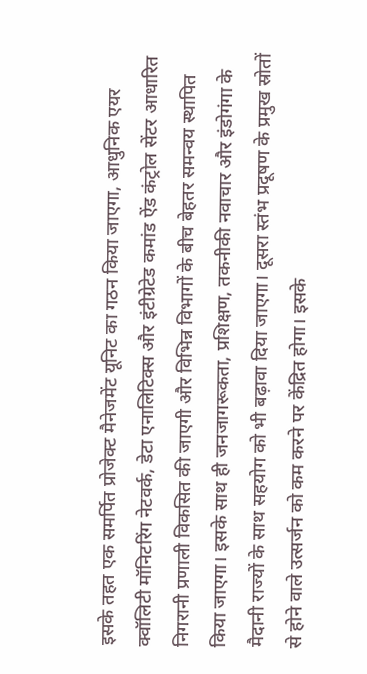इसके तहत एक समर्पित प्रोजेक्ट मैनेजमेंट यूनिट का गठन किया जाएगा, आधुनिक एयर क्वॉलिटी मॉनिटरिंग नेटवर्क, डेटा एनालिटिक्स और इंटीग्रेटेड कमांड ऐंड कंट्रोल सेंटर आधारित निगरानी प्रणाली विकसित की जाएगी और विभिन्न विभागों के बीच बेहतर समन्वय स्थापित किया जाएगा। इसके साथ ही जनजागरूकता, प्रशिक्षण, तकनीकी नवाचार और इंडोगंगा के मैदानी राज्यों के साथ सहयोग को भी बढ़ावा दिया जाएगा। दूसरा स्तंभ प्रदूषण के प्रमुख स्रोतों से होने वाले उत्सर्जन को कम करने पर केंद्रित होगा। इसके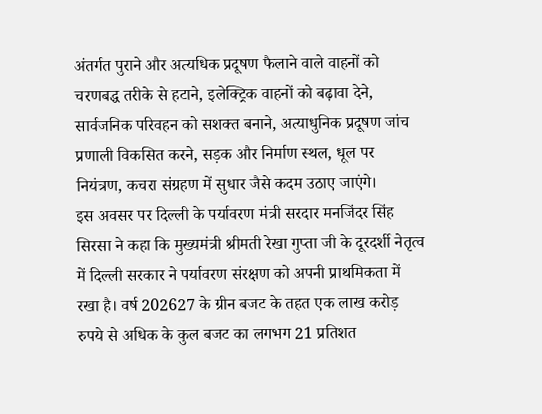अंतर्गत पुराने और अत्यधिक प्रदूषण फैलाने वाले वाहनों को चरणबद्ध तरीके से हटाने, इलेक्ट्रिक वाहनों को बढ़ावा देने, सार्वजनिक परिवहन को सशक्त बनाने, अत्याधुनिक प्रदूषण जांच प्रणाली विकसित करने, सड़क और निर्माण स्थल, धूल पर नियंत्रण, कचरा संग्रहण में सुधार जैसे कदम उठाए जाएंगे।
इस अवसर पर दिल्ली के पर्यावरण मंत्री सरदार मनजिंदर सिंह सिरसा ने कहा कि मुख्यमंत्री श्रीमती रेखा गुप्ता जी के दूरदर्शी नेतृत्व में दिल्ली सरकार ने पर्यावरण संरक्षण को अपनी प्राथमिकता में रखा है। वर्ष 202627 के ग्रीन बजट के तहत एक लाख करोड़ रुपये से अधिक के कुल बजट का लगभग 21 प्रतिशत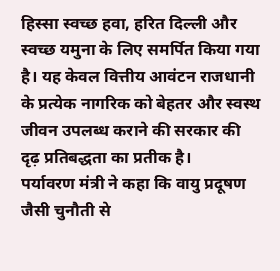हिस्सा स्वच्छ हवा, हरित दिल्ली और स्वच्छ यमुना के लिए समर्पित किया गया है। यह केवल वित्तीय आवंटन राजधानी के प्रत्येक नागरिक को बेहतर और स्वस्थ जीवन उपलब्ध कराने की सरकार की दृढ़ प्रतिबद्धता का प्रतीक है।
पर्यावरण मंत्री ने कहा कि वायु प्रदूषण जैसी चुनौती से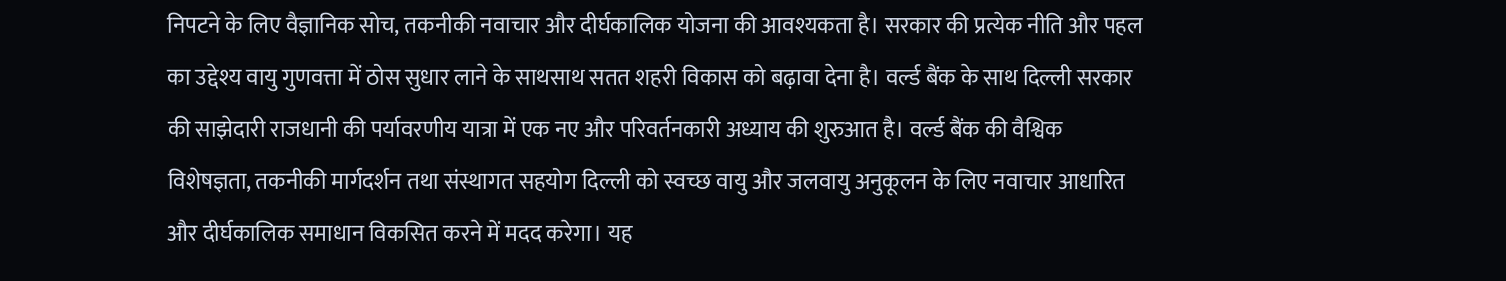निपटने के लिए वैज्ञानिक सोच, तकनीकी नवाचार और दीर्घकालिक योजना की आवश्यकता है। सरकार की प्रत्येक नीति और पहल का उद्देश्य वायु गुणवत्ता में ठोस सुधार लाने के साथसाथ सतत शहरी विकास को बढ़ावा देना है। वर्ल्ड बैंक के साथ दिल्ली सरकार की साझेदारी राजधानी की पर्यावरणीय यात्रा में एक नए और परिवर्तनकारी अध्याय की शुरुआत है। वर्ल्ड बैंक की वैश्विक विशेषज्ञता, तकनीकी मार्गदर्शन तथा संस्थागत सहयोग दिल्ली को स्वच्छ वायु और जलवायु अनुकूलन के लिए नवाचार आधारित और दीर्घकालिक समाधान विकसित करने में मदद करेगा। यह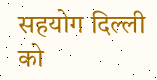सहयोग दिल्ली को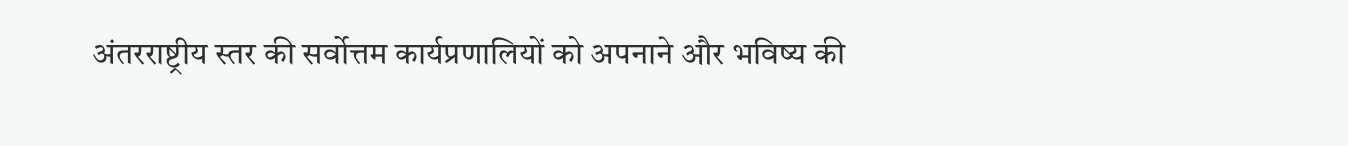अंतरराष्ट्रीय स्तर की सर्वोत्तम कार्यप्रणालियों को अपनाने और भविष्य की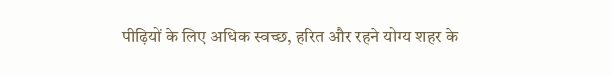पीढ़ियों के लिए अधिक स्वच्छ, हरित और रहने योग्य शहर के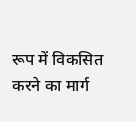रूप में विकसित करने का मार्ग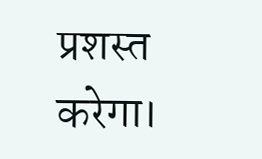प्रशस्त करेगा।